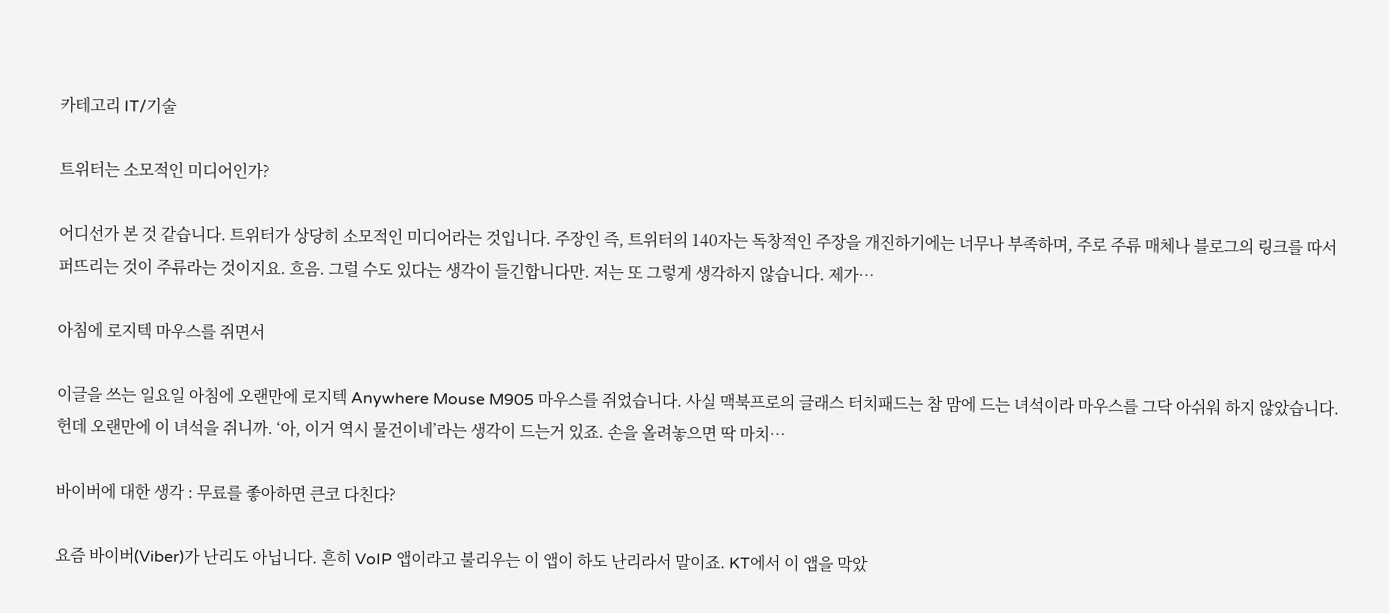카테고리 IT/기술

트위터는 소모적인 미디어인가?

어디선가 본 것 같습니다. 트위터가 상당히 소모적인 미디어라는 것입니다. 주장인 즉, 트위터의 140자는 독창적인 주장을 개진하기에는 너무나 부족하며, 주로 주류 매체나 블로그의 링크를 따서 퍼뜨리는 것이 주류라는 것이지요. 흐음. 그럴 수도 있다는 생각이 들긴합니다만. 저는 또 그렇게 생각하지 않습니다. 제가…

아침에 로지텍 마우스를 쥐면서

이글을 쓰는 일요일 아침에 오랜만에 로지텍 Anywhere Mouse M905 마우스를 쥐었습니다. 사실 맥북프로의 글래스 터치패드는 참 맘에 드는 녀석이라 마우스를 그닥 아쉬워 하지 않았습니다. 헌데 오랜만에 이 녀석을 쥐니까. ‘아, 이거 역시 물건이네’라는 생각이 드는거 있죠. 손을 올려놓으면 딱 마치…

바이버에 대한 생각 : 무료를 좋아하면 큰코 다친다?

요즘 바이버(Viber)가 난리도 아닙니다. 흔히 VoIP 앱이라고 불리우는 이 앱이 하도 난리라서 말이죠. KT에서 이 앱을 막았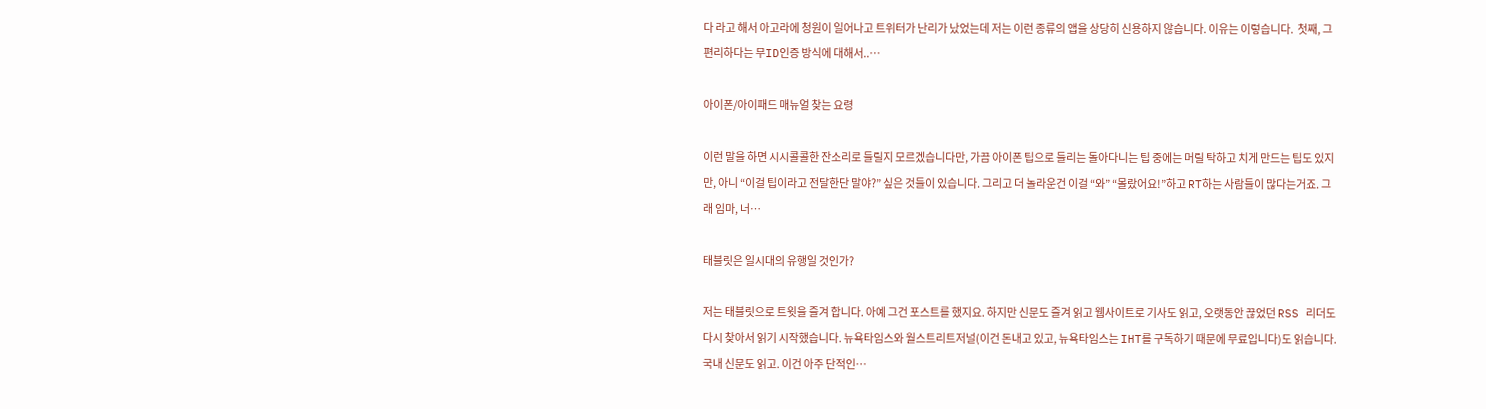다 라고 해서 아고라에 청원이 일어나고 트위터가 난리가 났었는데 저는 이런 종류의 앱을 상당히 신용하지 않습니다. 이유는 이렇습니다.  첫째, 그 편리하다는 무ID인증 방식에 대해서..…

아이폰/아이패드 매뉴얼 찾는 요령

이런 말을 하면 시시콜콜한 잔소리로 들릴지 모르겠습니다만, 가끔 아이폰 팁으로 들리는 돌아다니는 팁 중에는 머릴 탁하고 치게 만드는 팁도 있지만, 아니 “이걸 팁이라고 전달한단 말야?” 싶은 것들이 있습니다. 그리고 더 놀라운건 이걸 “와” “몰랐어요!”하고 RT하는 사람들이 많다는거죠. 그래 임마, 너…

태블릿은 일시대의 유행일 것인가?

저는 태블릿으로 트윗을 즐겨 합니다. 아예 그건 포스트를 했지요. 하지만 신문도 즐겨 읽고 웹사이트로 기사도 읽고, 오랫동안 끊었던 RSS 리더도 다시 찾아서 읽기 시작했습니다. 뉴욕타임스와 월스트리트저널(이건 돈내고 있고, 뉴욕타임스는 IHT를 구독하기 때문에 무료입니다)도 읽습니다. 국내 신문도 읽고. 이건 아주 단적인…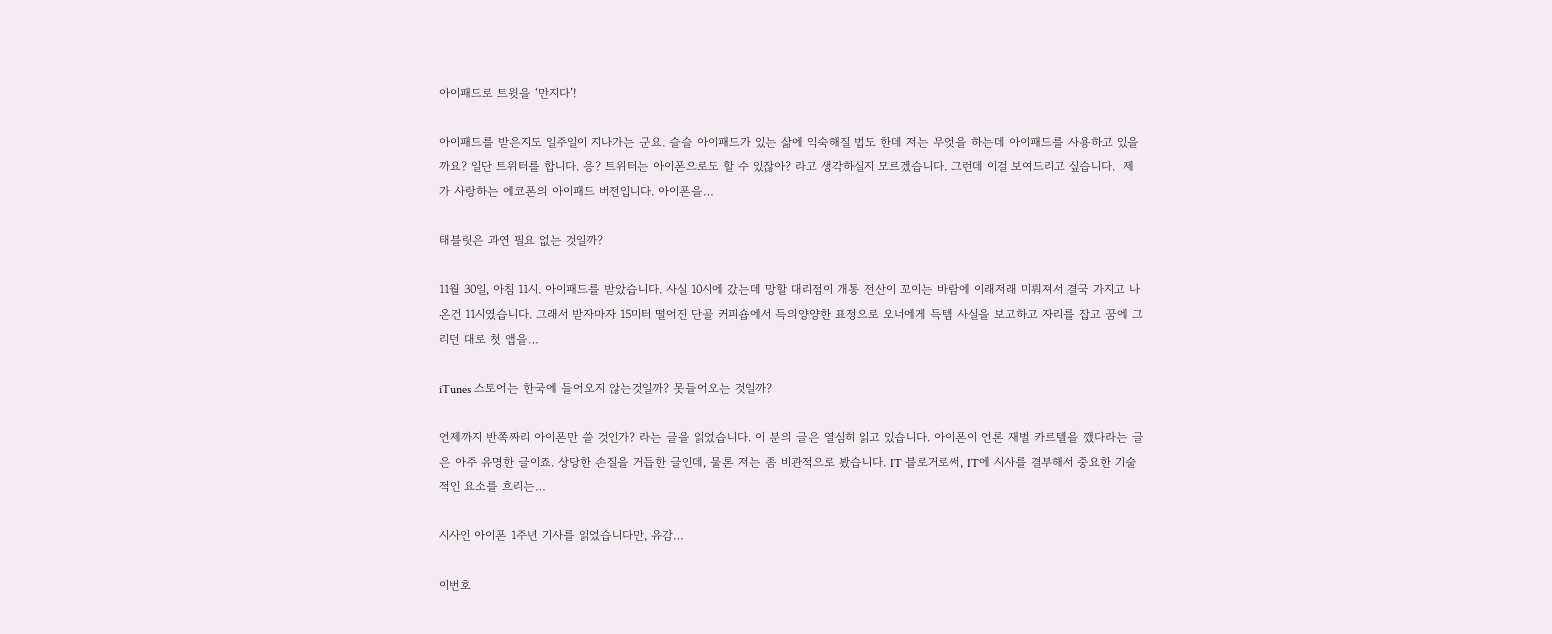아이패드로 트윗을 ‘만지다’!

아이패드를 받은지도 일주일이 지나가는 군요. 슬슬 아이패드가 있는 삶에 익숙해질 법도 한데 저는 무엇을 하는데 아이패드를 사용하고 있을까요? 일단 트위터를 합니다. 응? 트위터는 아이폰으로도 할 수 있잖아? 라고 생각하실지 모르겠습니다. 그런데 이걸 보여드리고 싶습니다.  제가 사랑하는 에코폰의 아이패드 버전입니다. 아이폰을…

태블릿은 과연 필요 없는 것일까?

11월 30일, 아침 11시. 아이패드를 받았습니다. 사실 10시에 갔는데 망할 대리점이 개통 전산이 꼬이는 바람에 이래저래 미뤄져서 결국 가지고 나온건 11시였습니다. 그래서 받자마자 15미터 떨어진 단골 커피숍에서 득의양양한 표정으로 오너에게 득템 사실을 보고하고 자리를 잡고 꿈에 그리던 대로 첫 앱을…

iTunes 스토어는 한국에 들어오지 않는것일까? 못들어오는 것일까?

언제까지 반쪽짜리 아이폰만 쓸 것인가? 라는 글을 읽었습니다. 이 분의 글은 열심히 읽고 있습니다. 아이폰이 언론 재벌 카르텔을 깼다라는 글은 아주 유명한 글이죠. 상당한 손질을 거듭한 글인데, 물론 저는 좀 비관적으로 봤습니다. IT 블로거로써, IT에 시사를 결부해서 중요한 기술적인 요소를 흐리는…

시사인 아이폰 1주년 기사를 읽었습니다만, 유감…

이번호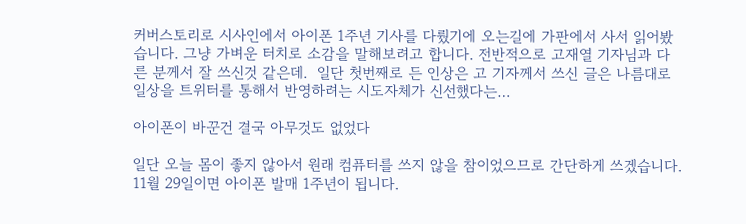커버스토리로 시사인에서 아이폰 1주년 기사를 다뤘기에 오는길에 가판에서 사서 읽어봤습니다. 그냥 가벼운 터치로 소감을 말해보려고 합니다. 전반적으로 고재열 기자님과 다른 분께서 잘 쓰신것 같은데.  일단 첫번째로 든 인상은 고 기자께서 쓰신 글은 나름대로 일상을 트위터를 통해서 반영하려는 시도자체가 신선했다는…

아이폰이 바꾼건 결국 아무것도 없었다

일단 오늘 몸이 좋지 않아서 원래 컴퓨터를 쓰지 않을 참이었으므로 간단하게 쓰겠습니다. 11월 29일이면 아이폰 발매 1주년이 됩니다.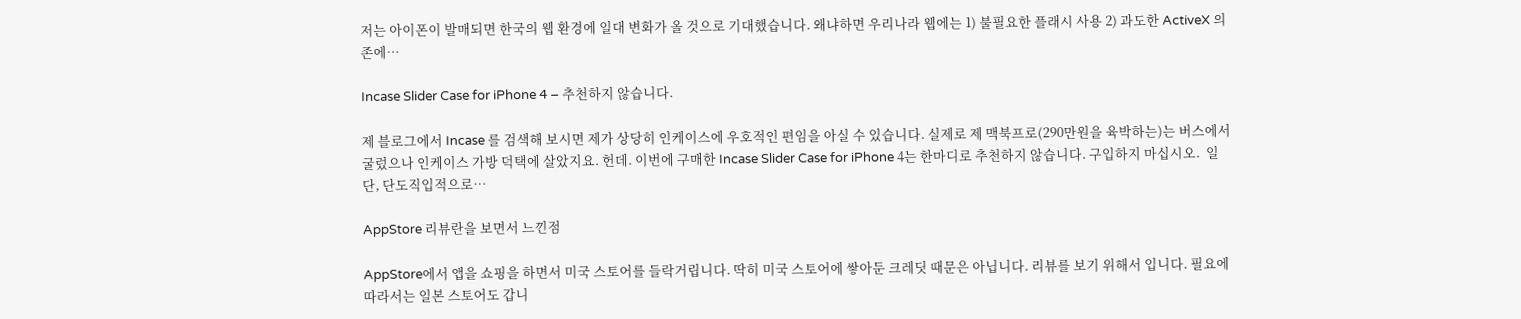저는 아이폰이 발매되면 한국의 웹 환경에 일대 변화가 올 것으로 기대했습니다. 왜냐하면 우리나라 웹에는 1) 불필요한 플래시 사용 2) 과도한 ActiveX 의존에…

Incase Slider Case for iPhone 4 – 추천하지 않습니다.

제 블로그에서 Incase 를 검색해 보시면 제가 상당히 인케이스에 우호적인 편임을 아실 수 있습니다. 실제로 제 맥북프로(290만원을 육박하는)는 버스에서 굴렀으나 인케이스 가방 덕택에 살았지요. 헌데. 이번에 구매한 Incase Slider Case for iPhone 4는 한마디로 추천하지 않습니다. 구입하지 마십시오.  일단, 단도직입적으로…

AppStore 리뷰란을 보면서 느낀점

AppStore에서 앱을 쇼핑을 하면서 미국 스토어를 들락거립니다. 딱히 미국 스토어에 쌓아둔 크레딧 때문은 아닙니다. 리뷰를 보기 위해서 입니다. 필요에 따라서는 일본 스토어도 갑니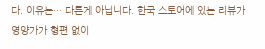다. 이유는… 다른게 아닙니다. 한국 스토어에 있는 리뷰가 영양가가 형편 없이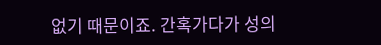없기 때문이죠. 간혹가다가 성의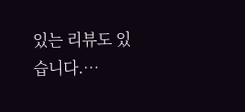있는 리뷰도 있습니다.…